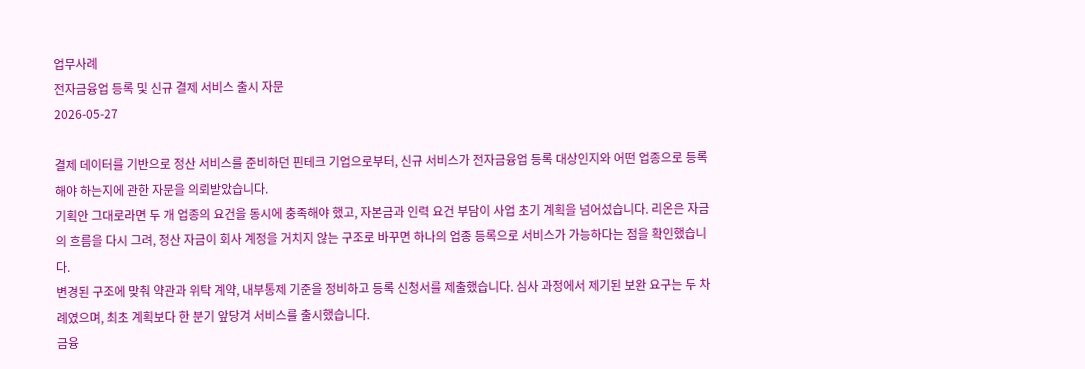업무사례
전자금융업 등록 및 신규 결제 서비스 출시 자문
2026-05-27

결제 데이터를 기반으로 정산 서비스를 준비하던 핀테크 기업으로부터, 신규 서비스가 전자금융업 등록 대상인지와 어떤 업종으로 등록해야 하는지에 관한 자문을 의뢰받았습니다.
기획안 그대로라면 두 개 업종의 요건을 동시에 충족해야 했고, 자본금과 인력 요건 부담이 사업 초기 계획을 넘어섰습니다. 리온은 자금의 흐름을 다시 그려, 정산 자금이 회사 계정을 거치지 않는 구조로 바꾸면 하나의 업종 등록으로 서비스가 가능하다는 점을 확인했습니다.
변경된 구조에 맞춰 약관과 위탁 계약, 내부통제 기준을 정비하고 등록 신청서를 제출했습니다. 심사 과정에서 제기된 보완 요구는 두 차례였으며, 최초 계획보다 한 분기 앞당겨 서비스를 출시했습니다.
금융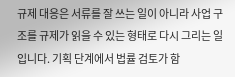규제 대응은 서류를 잘 쓰는 일이 아니라 사업 구조를 규제가 읽을 수 있는 형태로 다시 그리는 일입니다. 기획 단계에서 법률 검토가 함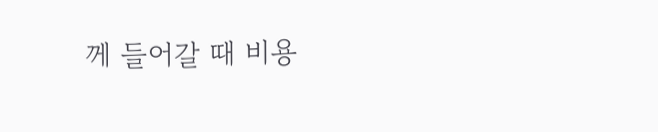께 들어갈 때 비용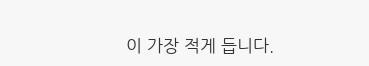이 가장 적게 듭니다.